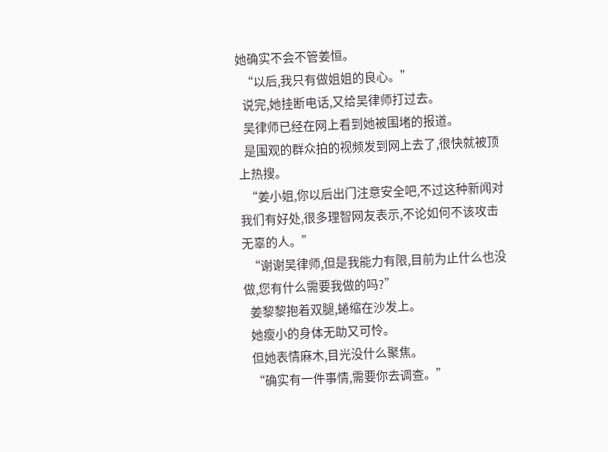她确实不会不管姜恒。
  “以后,我只有做姐姐的良心。”
  说完,她挂断电话,又给吴律师打过去。
  吴律师已经在网上看到她被围堵的报道。
  是围观的群众拍的视频发到网上去了,很快就被顶上热搜。
  “姜小姐,你以后出门注意安全吧,不过这种新闻对我们有好处,很多理智网友表示,不论如何不该攻击无辜的人。”
  “谢谢吴律师,但是我能力有限,目前为止什么也没做,您有什么需要我做的吗?”
  姜黎黎抱着双腿,蜷缩在沙发上。
  她瘦小的身体无助又可怜。
  但她表情麻木,目光没什么聚焦。
  “确实有一件事情,需要你去调查。”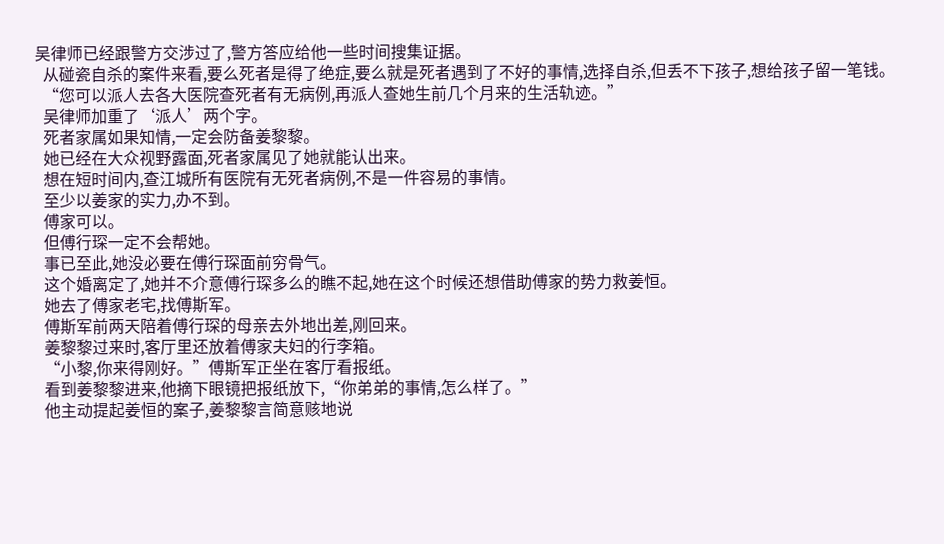吴律师已经跟警方交涉过了,警方答应给他一些时间搜集证据。
  从碰瓷自杀的案件来看,要么死者是得了绝症,要么就是死者遇到了不好的事情,选择自杀,但丢不下孩子,想给孩子留一笔钱。
  “您可以派人去各大医院查死者有无病例,再派人查她生前几个月来的生活轨迹。”
  吴律师加重了‘派人’两个字。
  死者家属如果知情,一定会防备姜黎黎。
  她已经在大众视野露面,死者家属见了她就能认出来。
  想在短时间内,查江城所有医院有无死者病例,不是一件容易的事情。
  至少以姜家的实力,办不到。
  傅家可以。
  但傅行琛一定不会帮她。
  事已至此,她没必要在傅行琛面前穷骨气。
  这个婚离定了,她并不介意傅行琛多么的瞧不起,她在这个时候还想借助傅家的势力救姜恒。
  她去了傅家老宅,找傅斯军。
  傅斯军前两天陪着傅行琛的母亲去外地出差,刚回来。
  姜黎黎过来时,客厅里还放着傅家夫妇的行李箱。
  “小黎,你来得刚好。”傅斯军正坐在客厅看报纸。
  看到姜黎黎进来,他摘下眼镜把报纸放下,“你弟弟的事情,怎么样了。”
  他主动提起姜恒的案子,姜黎黎言简意赅地说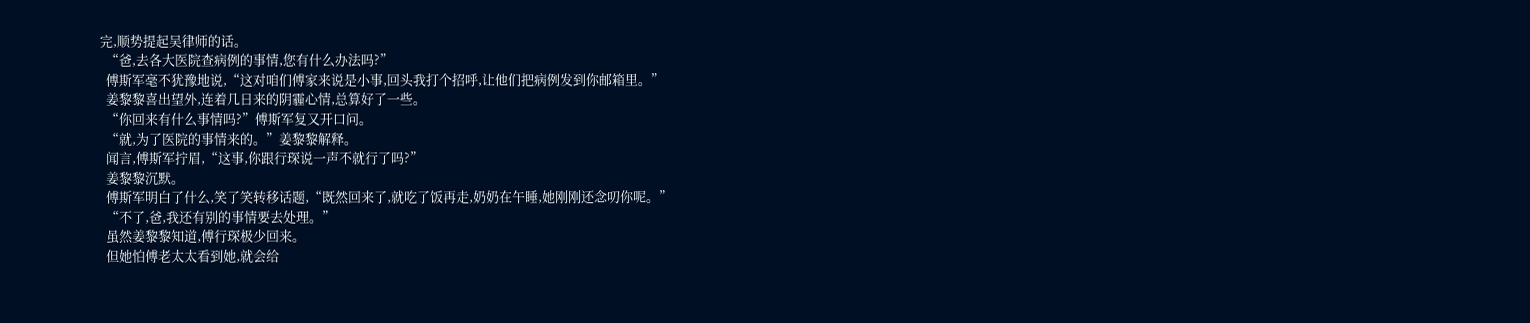完,顺势提起吴律师的话。
  “爸,去各大医院查病例的事情,您有什么办法吗?”
  傅斯军毫不犹豫地说,“这对咱们傅家来说是小事,回头我打个招呼,让他们把病例发到你邮箱里。”
  姜黎黎喜出望外,连着几日来的阴霾心情,总算好了一些。
  “你回来有什么事情吗?”傅斯军复又开口问。
  “就,为了医院的事情来的。”姜黎黎解释。
  闻言,傅斯军拧眉,“这事,你跟行琛说一声不就行了吗?”
  姜黎黎沉默。
  傅斯军明白了什么,笑了笑转移话题,“既然回来了,就吃了饭再走,奶奶在午睡,她刚刚还念叨你呢。”
  “不了,爸,我还有别的事情要去处理。”
  虽然姜黎黎知道,傅行琛极少回来。
  但她怕傅老太太看到她,就会给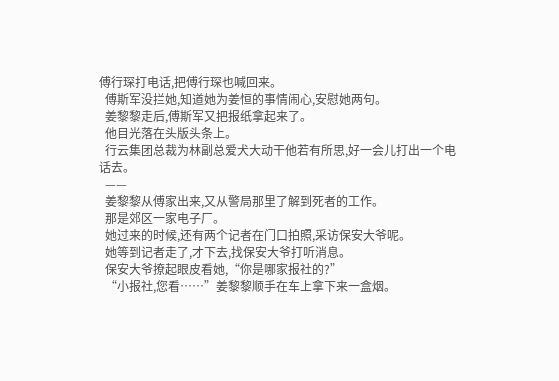傅行琛打电话,把傅行琛也喊回来。
  傅斯军没拦她,知道她为姜恒的事情闹心,安慰她两句。
  姜黎黎走后,傅斯军又把报纸拿起来了。
  他目光落在头版头条上。
  行云集团总裁为林副总爱犬大动干他若有所思,好一会儿打出一个电话去。
  ——
  姜黎黎从傅家出来,又从警局那里了解到死者的工作。
  那是郊区一家电子厂。
  她过来的时候,还有两个记者在门口拍照,采访保安大爷呢。
  她等到记者走了,才下去,找保安大爷打听消息。
  保安大爷撩起眼皮看她,“你是哪家报社的?”
  “小报社,您看……”姜黎黎顺手在车上拿下来一盒烟。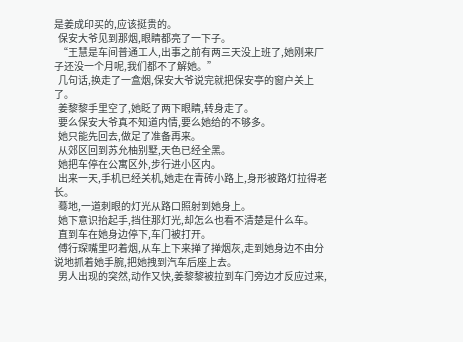是姜成印买的,应该挺贵的。
  保安大爷见到那烟,眼睛都亮了一下子。
  “王慧是车间普通工人,出事之前有两三天没上班了,她刚来厂子还没一个月呢,我们都不了解她。”
  几句话,换走了一盒烟,保安大爷说完就把保安亭的窗户关上了。
  姜黎黎手里空了,她眨了两下眼睛,转身走了。
  要么保安大爷真不知道内情,要么她给的不够多。
  她只能先回去,做足了准备再来。
  从郊区回到苏允柚别墅,天色已经全黑。
  她把车停在公寓区外,步行进小区内。
  出来一天,手机已经关机,她走在青砖小路上,身形被路灯拉得老长。
  蓦地,一道刺眼的灯光从路口照射到她身上。
  她下意识抬起手,挡住那灯光,却怎么也看不清楚是什么车。
  直到车在她身边停下,车门被打开。
  傅行琛嘴里叼着烟,从车上下来掸了掸烟灰,走到她身边不由分说地抓着她手腕,把她拽到汽车后座上去。
  男人出现的突然,动作又快,姜黎黎被拉到车门旁边才反应过来,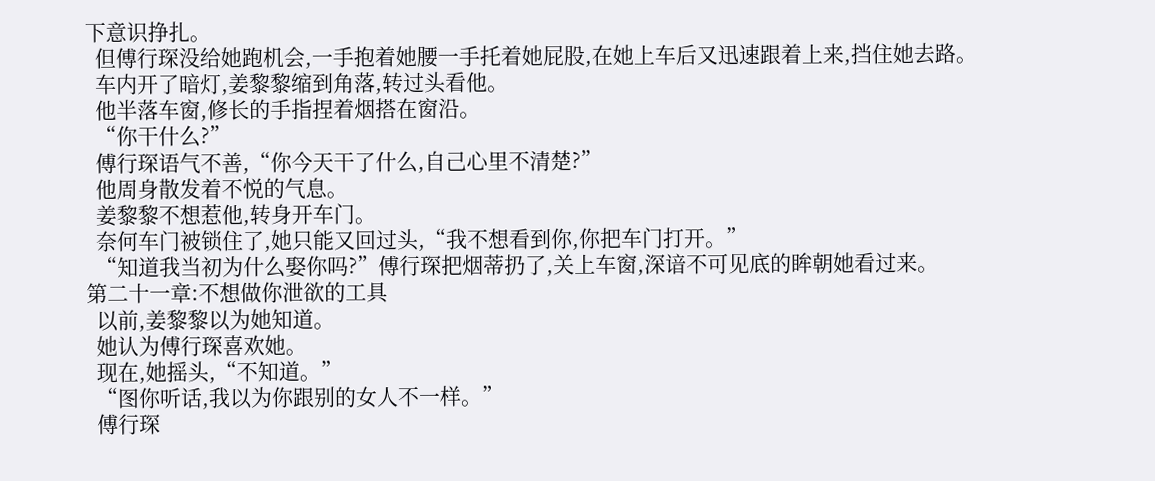下意识挣扎。
  但傅行琛没给她跑机会,一手抱着她腰一手托着她屁股,在她上车后又迅速跟着上来,挡住她去路。
  车内开了暗灯,姜黎黎缩到角落,转过头看他。
  他半落车窗,修长的手指捏着烟搭在窗沿。
  “你干什么?”
  傅行琛语气不善,“你今天干了什么,自己心里不清楚?”
  他周身散发着不悦的气息。
  姜黎黎不想惹他,转身开车门。
  奈何车门被锁住了,她只能又回过头,“我不想看到你,你把车门打开。”
  “知道我当初为什么娶你吗?”傅行琛把烟蒂扔了,关上车窗,深谙不可见底的眸朝她看过来。
第二十一章:不想做你泄欲的工具
  以前,姜黎黎以为她知道。
  她认为傅行琛喜欢她。
  现在,她摇头,“不知道。”
  “图你听话,我以为你跟别的女人不一样。”
  傅行琛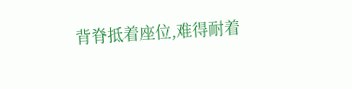背脊抵着座位,难得耐着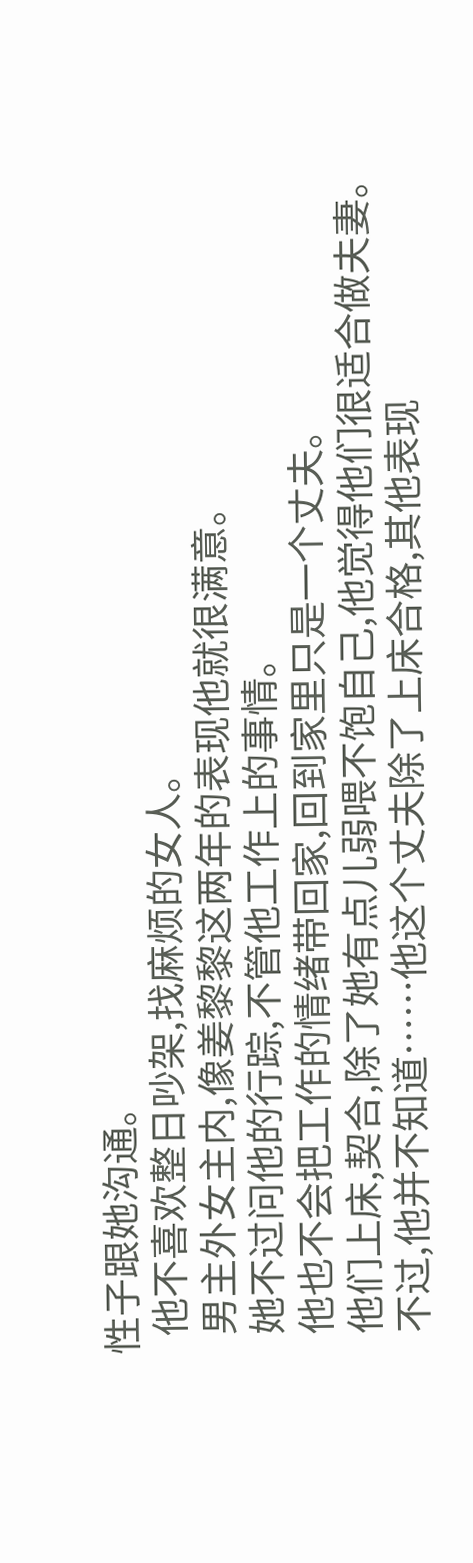性子跟她沟通。
  他不喜欢整日吵架,找麻烦的女人。
  男主外女主内,像姜黎黎这两年的表现他就很满意。
  她不过问他的行踪,不管他工作上的事情。
  他也不会把工作的情绪带回家,回到家里只是一个丈夫。
  他们上床,契合,除了她有点儿弱喂不饱自己,他觉得他们很适合做夫妻。
  不过,他并不知道……他这个丈夫除了上床合格,其他表现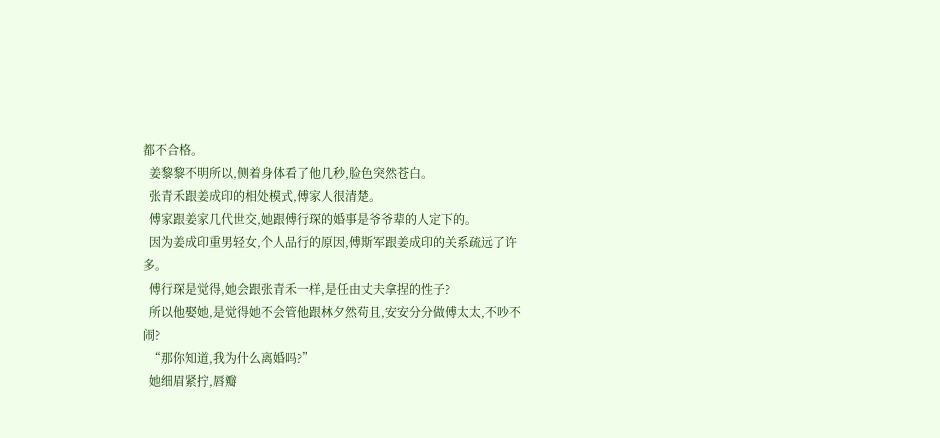都不合格。
  姜黎黎不明所以,侧着身体看了他几秒,脸色突然苍白。
  张青禾跟姜成印的相处模式,傅家人很清楚。
  傅家跟姜家几代世交,她跟傅行琛的婚事是爷爷辈的人定下的。
  因为姜成印重男轻女,个人品行的原因,傅斯军跟姜成印的关系疏远了许多。
  傅行琛是觉得,她会跟张青禾一样,是任由丈夫拿捏的性子?
  所以他娶她,是觉得她不会管他跟林夕然苟且,安安分分做傅太太,不吵不闹?
  “那你知道,我为什么离婚吗?”
  她细眉紧拧,唇瓣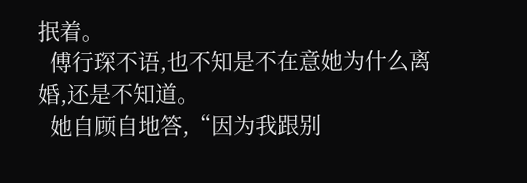抿着。
  傅行琛不语,也不知是不在意她为什么离婚,还是不知道。
  她自顾自地答,“因为我跟别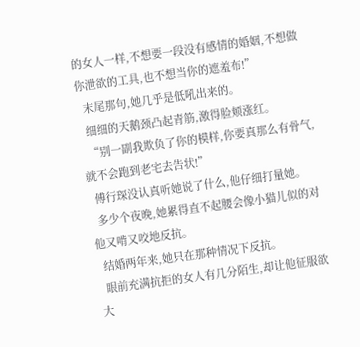的女人一样,不想要一段没有感情的婚姻,不想做你泄欲的工具,也不想当你的遮羞布!”
  末尾那句,她几乎是低吼出来的。
  细细的天鹅颈凸起青筋,激得脸颊涨红。
  “别一副我欺负了你的模样,你要真那么有骨气,就不会跑到老宅去告状!”
  傅行琛没认真听她说了什么,他仔细打量她。
  多少个夜晚,她累得直不起腰会像小猫儿似的对他又啃又咬地反抗。
  结婚两年来,她只在那种情况下反抗。
  眼前充满抗拒的女人有几分陌生,却让他征服欲大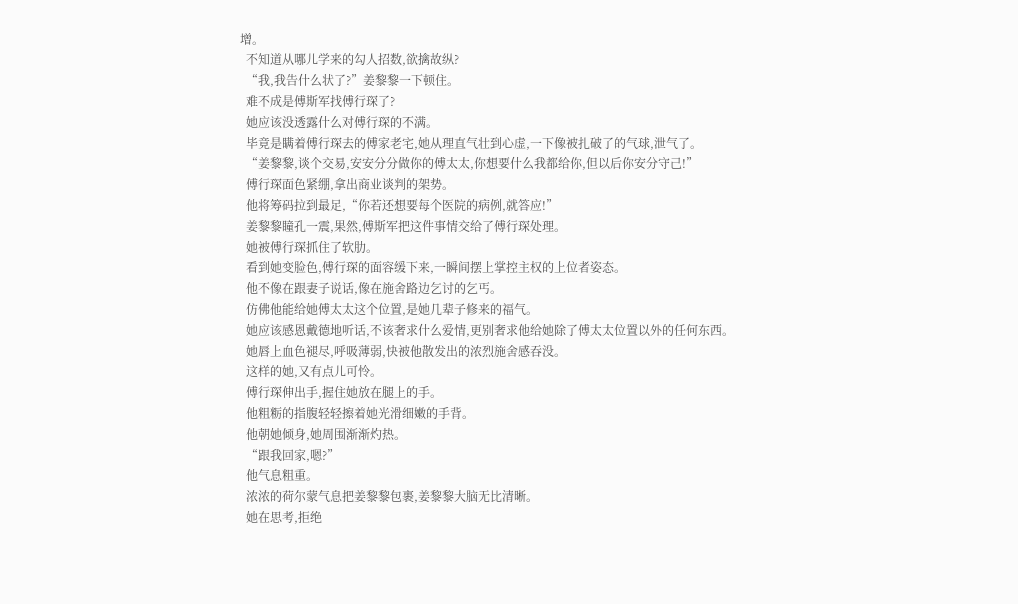增。
  不知道从哪儿学来的勾人招数,欲擒故纵?
  “我,我告什么状了?”姜黎黎一下顿住。
  难不成是傅斯军找傅行琛了?
  她应该没透露什么对傅行琛的不满。
  毕竟是瞒着傅行琛去的傅家老宅,她从理直气壮到心虚,一下像被扎破了的气球,泄气了。
  “姜黎黎,谈个交易,安安分分做你的傅太太,你想要什么我都给你,但以后你安分守己!”
  傅行琛面色紧绷,拿出商业谈判的架势。
  他将筹码拉到最足,“你若还想要每个医院的病例,就答应!”
  姜黎黎瞳孔一震,果然,傅斯军把这件事情交给了傅行琛处理。
  她被傅行琛抓住了软肋。
  看到她变脸色,傅行琛的面容缓下来,一瞬间摆上掌控主权的上位者姿态。
  他不像在跟妻子说话,像在施舍路边乞讨的乞丐。
  仿佛他能给她傅太太这个位置,是她几辈子修来的福气。
  她应该感恩戴德地听话,不该奢求什么爱情,更别奢求他给她除了傅太太位置以外的任何东西。
  她唇上血色褪尽,呼吸薄弱,快被他散发出的浓烈施舍感吞没。
  这样的她,又有点儿可怜。
  傅行琛伸出手,握住她放在腿上的手。
  他粗粝的指腹轻轻擦着她光滑细嫩的手背。
  他朝她倾身,她周围渐渐灼热。
  “跟我回家,嗯?”
  他气息粗重。
  浓浓的荷尔蒙气息把姜黎黎包裹,姜黎黎大脑无比清晰。
  她在思考,拒绝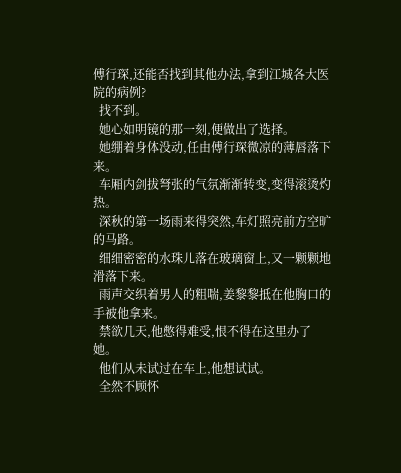傅行琛,还能否找到其他办法,拿到江城各大医院的病例?
  找不到。
  她心如明镜的那一刻,便做出了选择。
  她绷着身体没动,任由傅行琛微凉的薄唇落下来。
  车厢内剑拔弩张的气氛渐渐转变,变得滚烫灼热。
  深秋的第一场雨来得突然,车灯照亮前方空旷的马路。
  细细密密的水珠儿落在玻璃窗上,又一颗颗地滑落下来。
  雨声交织着男人的粗喘,姜黎黎抵在他胸口的手被他拿来。
  禁欲几天,他憋得难受,恨不得在这里办了她。
  他们从未试过在车上,他想试试。
  全然不顾怀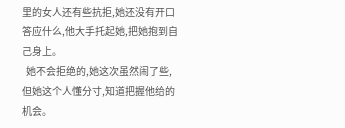里的女人还有些抗拒,她还没有开口答应什么,他大手托起她,把她抱到自己身上。
  她不会拒绝的,她这次虽然闹了些,但她这个人懂分寸,知道把握他给的机会。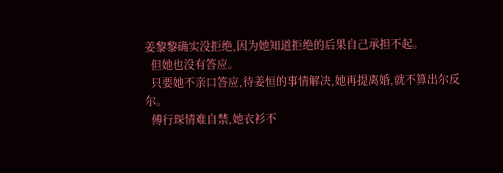姜黎黎确实没拒绝,因为她知道拒绝的后果自己承担不起。
  但她也没有答应。
  只要她不亲口答应,待姜恒的事情解决,她再提离婚,就不算出尔反尔。
  傅行琛情难自禁,她衣衫不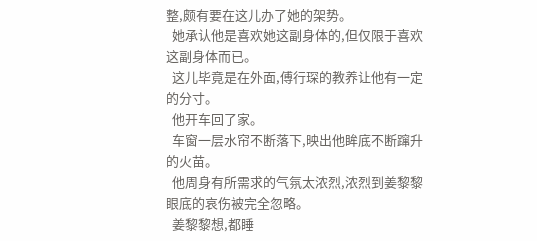整,颇有要在这儿办了她的架势。
  她承认他是喜欢她这副身体的,但仅限于喜欢这副身体而已。
  这儿毕竟是在外面,傅行琛的教养让他有一定的分寸。
  他开车回了家。
  车窗一层水帘不断落下,映出他眸底不断蹿升的火苗。
  他周身有所需求的气氛太浓烈,浓烈到姜黎黎眼底的哀伤被完全忽略。
  姜黎黎想,都睡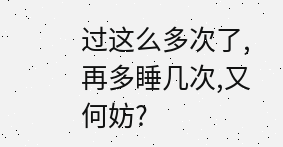过这么多次了,再多睡几次,又何妨?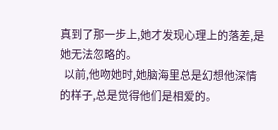真到了那一步上,她才发现心理上的落差,是她无法忽略的。
  以前,他吻她时,她脑海里总是幻想他深情的样子,总是觉得他们是相爱的。